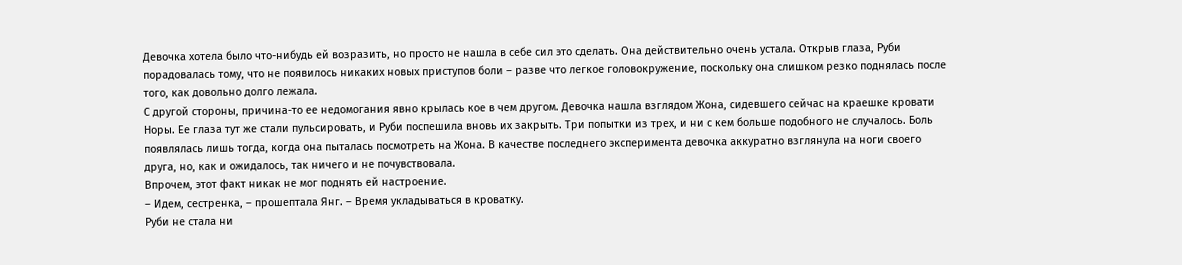Девочка хотела было что-нибудь ей возразить, но просто не нашла в себе сил это сделать. Она действительно очень устала. Открыв глаза, Руби порадовалась тому, что не появилось никаких новых приступов боли – разве что легкое головокружение, поскольку она слишком резко поднялась после того, как довольно долго лежала.
С другой стороны, причина-то ее недомогания явно крылась кое в чем другом. Девочка нашла взглядом Жона, сидевшего сейчас на краешке кровати Норы. Ее глаза тут же стали пульсировать, и Руби поспешила вновь их закрыть. Три попытки из трех, и ни с кем больше подобного не случалось. Боль появлялась лишь тогда, когда она пыталась посмотреть на Жона. В качестве последнего эксперимента девочка аккуратно взглянула на ноги своего друга, но, как и ожидалось, так ничего и не почувствовала.
Впрочем, этот факт никак не мог поднять ей настроение.
– Идем, сестренка, – прошептала Янг. – Время укладываться в кроватку.
Руби не стала ни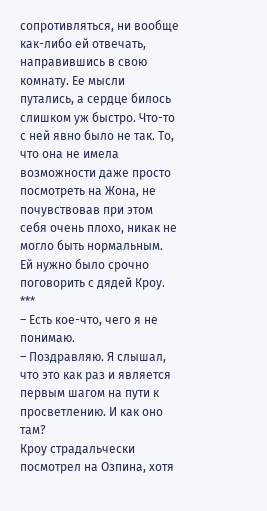сопротивляться, ни вообще как-либо ей отвечать, направившись в свою комнату. Ее мысли путались, а сердце билось слишком уж быстро. Что-то с ней явно было не так. То, что она не имела возможности даже просто посмотреть на Жона, не почувствовав при этом себя очень плохо, никак не могло быть нормальным.
Ей нужно было срочно поговорить с дядей Кроу.
***
– Есть кое-что, чего я не понимаю.
– Поздравляю. Я слышал, что это как раз и является первым шагом на пути к просветлению. И как оно там?
Кроу страдальчески посмотрел на Озпина, хотя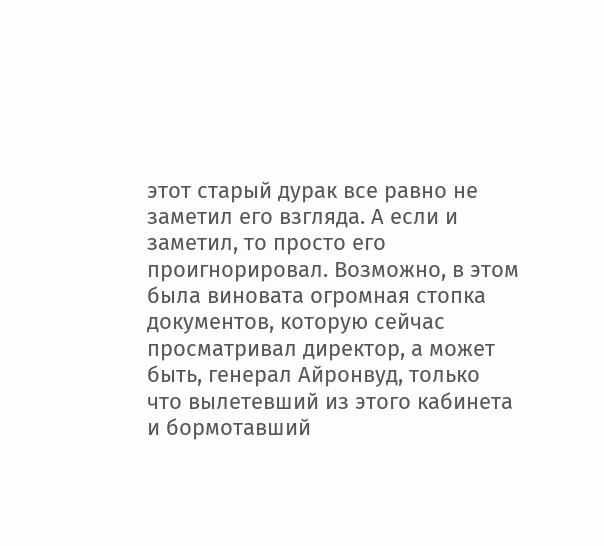этот старый дурак все равно не заметил его взгляда. А если и заметил, то просто его проигнорировал. Возможно, в этом была виновата огромная стопка документов, которую сейчас просматривал директор, а может быть, генерал Айронвуд, только что вылетевший из этого кабинета и бормотавший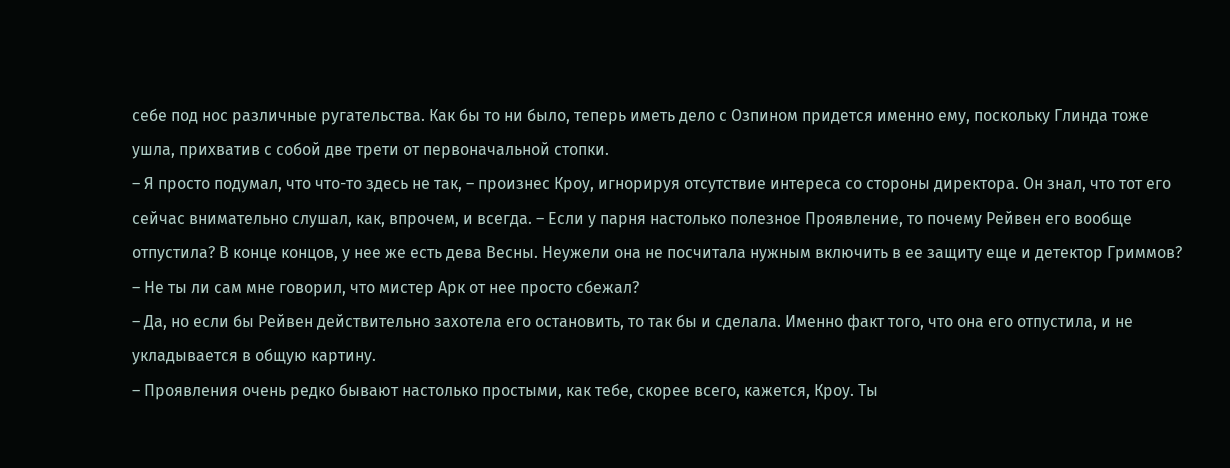себе под нос различные ругательства. Как бы то ни было, теперь иметь дело с Озпином придется именно ему, поскольку Глинда тоже ушла, прихватив с собой две трети от первоначальной стопки.
– Я просто подумал, что что-то здесь не так, – произнес Кроу, игнорируя отсутствие интереса со стороны директора. Он знал, что тот его сейчас внимательно слушал, как, впрочем, и всегда. – Если у парня настолько полезное Проявление, то почему Рейвен его вообще отпустила? В конце концов, у нее же есть дева Весны. Неужели она не посчитала нужным включить в ее защиту еще и детектор Гриммов?
– Не ты ли сам мне говорил, что мистер Арк от нее просто сбежал?
– Да, но если бы Рейвен действительно захотела его остановить, то так бы и сделала. Именно факт того, что она его отпустила, и не укладывается в общую картину.
– Проявления очень редко бывают настолько простыми, как тебе, скорее всего, кажется, Кроу. Ты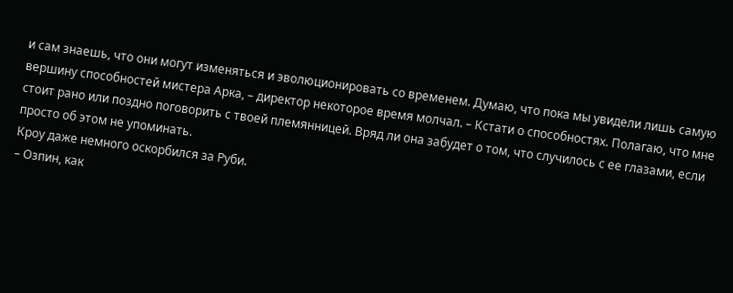и сам знаешь, что они могут изменяться и эволюционировать со временем. Думаю, что пока мы увидели лишь самую вершину способностей мистера Арка, – директор некоторое время молчал. – Кстати о способностях. Полагаю, что мне стоит рано или поздно поговорить с твоей племянницей. Вряд ли она забудет о том, что случилось с ее глазами, если просто об этом не упоминать.
Кроу даже немного оскорбился за Руби.
– Озпин, как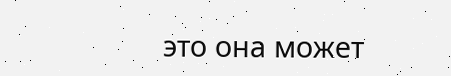это она может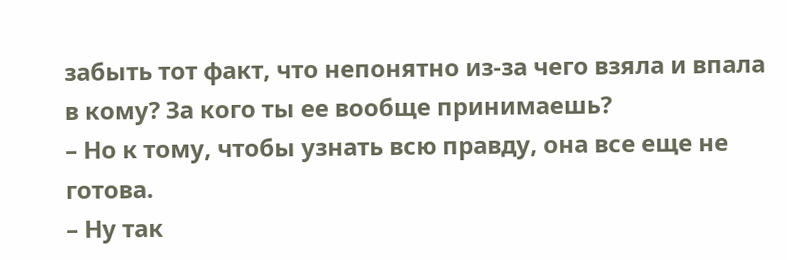забыть тот факт, что непонятно из-за чего взяла и впала в кому? За кого ты ее вообще принимаешь?
– Но к тому, чтобы узнать всю правду, она все еще не готова.
– Ну так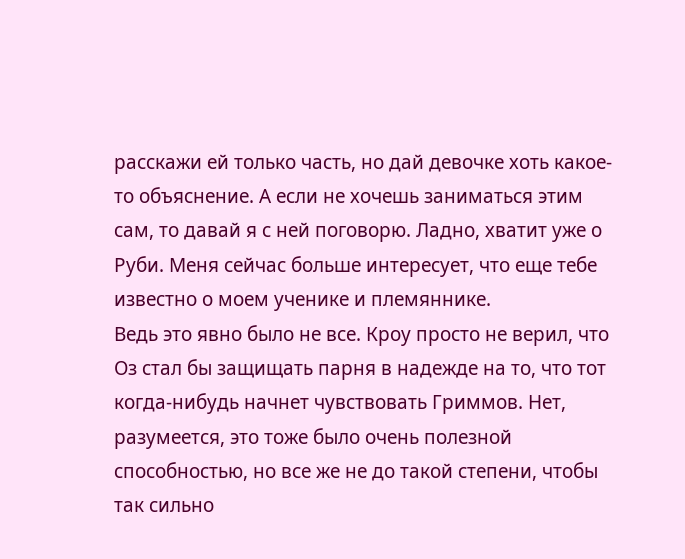расскажи ей только часть, но дай девочке хоть какое-то объяснение. А если не хочешь заниматься этим сам, то давай я с ней поговорю. Ладно, хватит уже о Руби. Меня сейчас больше интересует, что еще тебе известно о моем ученике и племяннике.
Ведь это явно было не все. Кроу просто не верил, что Оз стал бы защищать парня в надежде на то, что тот когда-нибудь начнет чувствовать Гриммов. Нет, разумеется, это тоже было очень полезной способностью, но все же не до такой степени, чтобы так сильно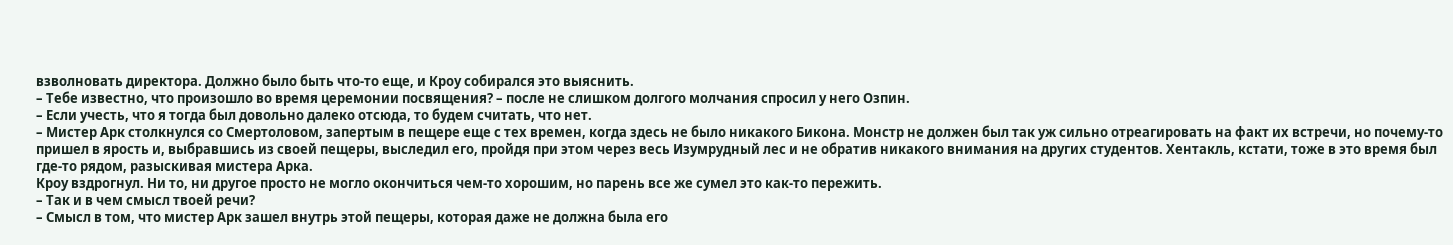взволновать директора. Должно было быть что-то еще, и Кроу собирался это выяснить.
– Тебе известно, что произошло во время церемонии посвящения? – после не слишком долгого молчания спросил у него Озпин.
– Если учесть, что я тогда был довольно далеко отсюда, то будем считать, что нет.
– Мистер Арк столкнулся со Смертоловом, запертым в пещере еще с тех времен, когда здесь не было никакого Бикона. Монстр не должен был так уж сильно отреагировать на факт их встречи, но почему-то пришел в ярость и, выбравшись из своей пещеры, выследил его, пройдя при этом через весь Изумрудный лес и не обратив никакого внимания на других студентов. Хентакль, кстати, тоже в это время был где-то рядом, разыскивая мистера Арка.
Кроу вздрогнул. Ни то, ни другое просто не могло окончиться чем-то хорошим, но парень все же сумел это как-то пережить.
– Так и в чем смысл твоей речи?
– Смысл в том, что мистер Арк зашел внутрь этой пещеры, которая даже не должна была его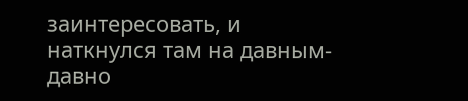заинтересовать, и наткнулся там на давным-давно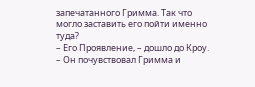запечатанного Гримма. Так что могло заставить его пойти именно туда?
– Его Проявление, – дошло до Кроу. – Он почувствовал Гримма и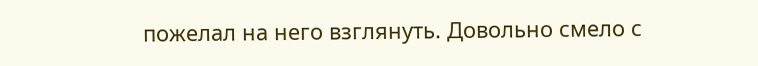пожелал на него взглянуть. Довольно смело с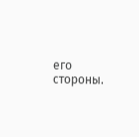его стороны.